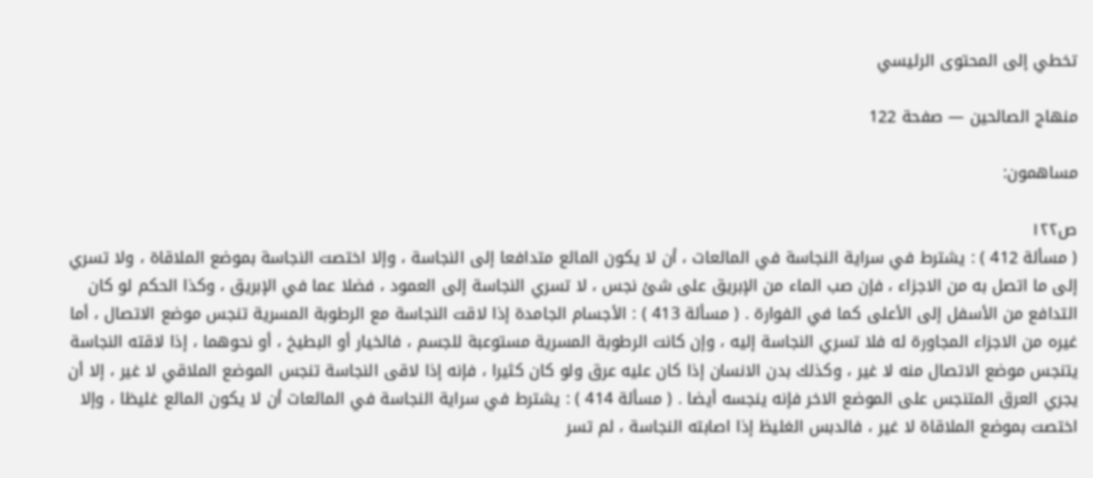تخطي إلى المحتوى الرئيسي

منهاج الصالحين — صفحة 122

مساهمون:

ص١٢٢
( مسألة 412 ) : يشترط في سراية النجاسة في المائعات ، أن لا يكون المائع متدافعا إلى النجاسة ، وإلا اختصت النجاسة بموضع الملاقاة ، ولا تسري إلى ما اتصل به من الاجزاء ، فإن صب الماء من الإبريق على شئ نجس ، لا تسري النجاسة إلى العمود ، فضلا عما في الإبريق ، وكذا الحكم لو كان التدافع من الأسفل إلى الأعلى كما في الفوارة . ( مسألة 413 ) : الأجسام الجامدة إذا لاقت النجاسة مع الرطوبة المسرية تنجس موضع الاتصال ، أما غيره من الاجزاء المجاورة له فلا تسري النجاسة إليه ، وإن كانت الرطوبة المسرية مستوعبة للجسم ، فالخيار أو البطيخ ، أو نحوهما ، إذا لاقته النجاسة يتنجس موضع الاتصال منه لا غير ، وكذلك بدن الانسان إذا كان عليه عرق ولو كان كثيرا ، فإنه إذا لاقى النجاسة تنجس الموضع الملاقي لا غير ، إلا أن يجري العرق المتنجس على الموضع الاخر فإنه ينجسه أيضا . ( مسألة 414 ) : يشترط في سراية النجاسة في المائعات أن لا يكون المائع غليظا ، وإلا اختصت بموضع الملاقاة لا غير ، فالدبس الغليظ إذا اصابته النجاسة ، لم تسر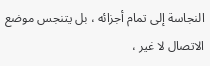النجاسة إلى تمام أجزائه ، بل يتنجس موضع الاتصال لا غير ،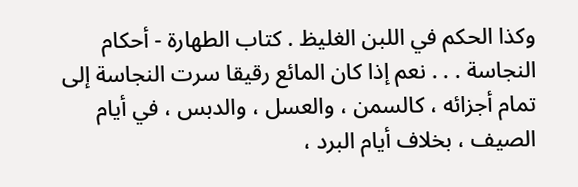وكذا الحكم في اللبن الغليظ . كتاب الطهارة - أحكام النجاسة . . . نعم إذا كان المائع رقيقا سرت النجاسة إلى تمام أجزائه ، كالسمن ، والعسل ، والدبس ، في أيام الصيف ، بخلاف أيام البرد ،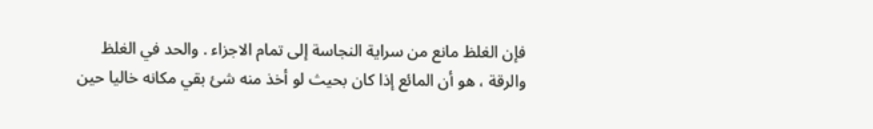فإن الغلظ مانع من سراية النجاسة إلى تمام الاجزاء . والحد في الغلظ والرقة ، هو أن المائع إذا كان بحيث لو أخذ منه شئ بقي مكانه خاليا حين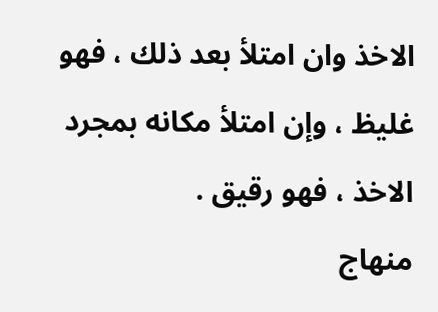الاخذ وان امتلأ بعد ذلك ، فهو غليظ ، وإن امتلأ مكانه بمجرد الاخذ ، فهو رقيق .
منهاج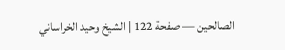الصالحين — صفحة 122 | الشيخ وحيد الخراساني